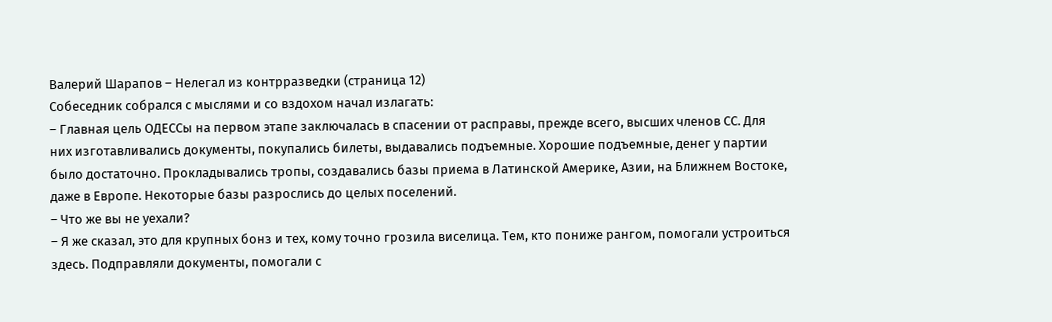Валерий Шарапов – Нелегал из контрразведки (страница 12)
Собеседник собрался с мыслями и со вздохом начал излагать:
– Главная цель ОДЕССы на первом этапе заключалась в спасении от расправы, прежде всего, высших членов СС. Для них изготавливались документы, покупались билеты, выдавались подъемные. Хорошие подъемные, денег у партии было достаточно. Прокладывались тропы, создавались базы приема в Латинской Америке, Азии, на Ближнем Востоке, даже в Европе. Некоторые базы разрослись до целых поселений.
– Что же вы не уехали?
– Я же сказал, это для крупных бонз и тех, кому точно грозила виселица. Тем, кто пониже рангом, помогали устроиться здесь. Подправляли документы, помогали с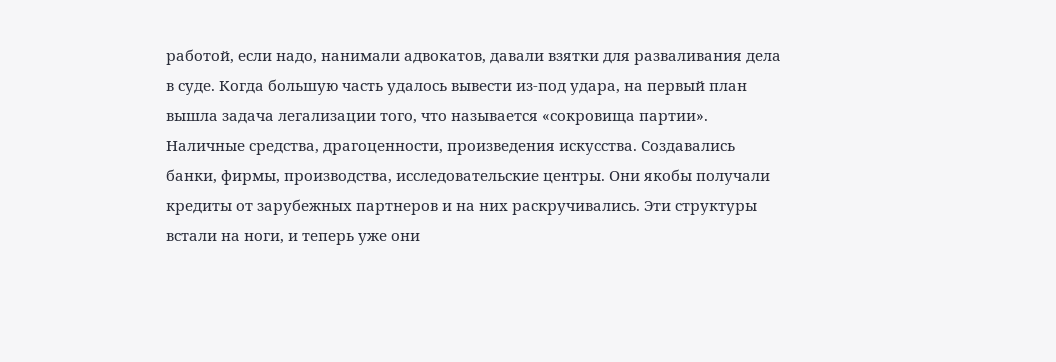работой, если надо, нанимали адвокатов, давали взятки для разваливания дела в суде. Когда большую часть удалось вывести из-под удара, на первый план вышла задача легализации того, что называется «сокровища партии». Наличные средства, драгоценности, произведения искусства. Создавались банки, фирмы, производства, исследовательские центры. Они якобы получали кредиты от зарубежных партнеров и на них раскручивались. Эти структуры встали на ноги, и теперь уже они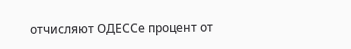отчисляют ОДЕССе процент от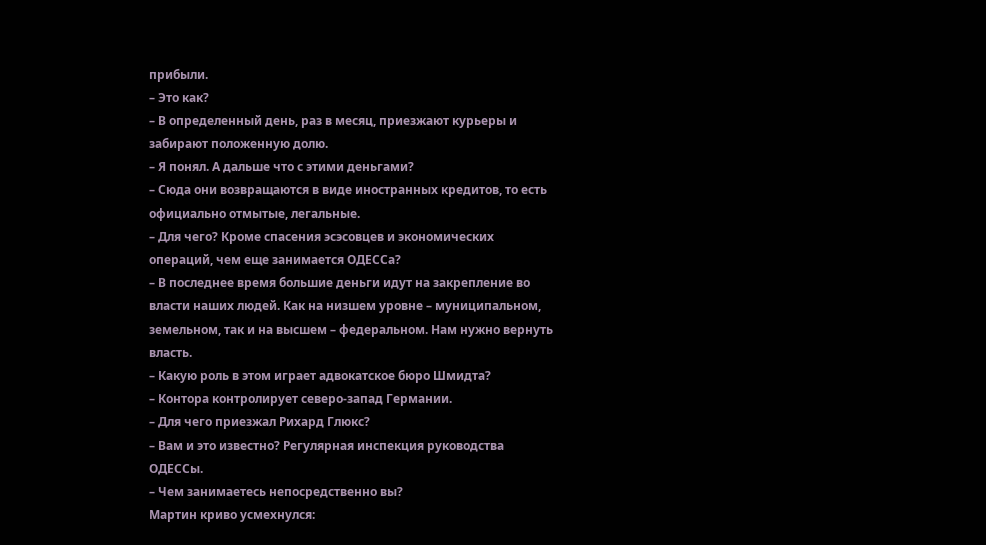прибыли.
– Это как?
– В определенный день, раз в месяц, приезжают курьеры и забирают положенную долю.
– Я понял. А дальше что с этими деньгами?
– Сюда они возвращаются в виде иностранных кредитов, то есть официально отмытые, легальные.
– Для чего? Кроме спасения эсэсовцев и экономических операций, чем еще занимается ОДЕССа?
– В последнее время большие деньги идут на закрепление во власти наших людей. Как на низшем уровне – муниципальном, земельном, так и на высшем – федеральном. Нам нужно вернуть власть.
– Какую роль в этом играет адвокатское бюро Шмидта?
– Контора контролирует северо-запад Германии.
– Для чего приезжал Рихард Глюкс?
– Вам и это известно? Регулярная инспекция руководства ОДЕССы.
– Чем занимаетесь непосредственно вы?
Мартин криво усмехнулся: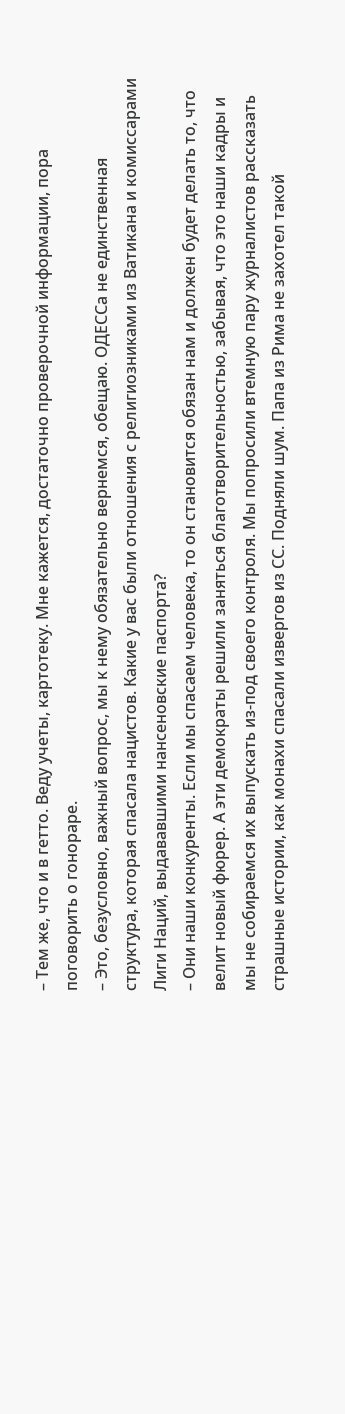– Тем же, что и в гетто. Веду учеты, картотеку. Мне кажется, достаточно проверочной информации, пора поговорить о гонораре.
– Это, безусловно, важный вопрос, мы к нему обязательно вернемся, обещаю. ОДЕССа не единственная структура, которая спасала нацистов. Какие у вас были отношения с религиозниками из Ватикана и комиссарами Лиги Наций, выдававшими нансеновские паспорта?
– Они наши конкуренты. Если мы спасаем человека, то он становится обязан нам и должен будет делать то, что велит новый фюрер. А эти демократы решили заняться благотворительностью, забывая, что это наши кадры и мы не собираемся их выпускать из-под своего контроля. Мы попросили втемную пару журналистов рассказать страшные истории, как монахи спасали извергов из СС. Подняли шум. Папа из Рима не захотел такой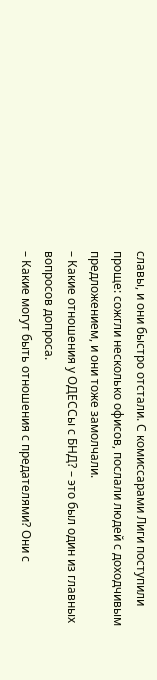славы, и они быстро отстали. С комиссарами Лиги поступили проще: сожгли несколько офисов, послали людей с доходчивым предложением, и они тоже замолчали.
– Какие отношения у ОДЕССы с БНД? – это был один из главных вопросов допроса.
– Какие могут быть отношения с предателями? Они с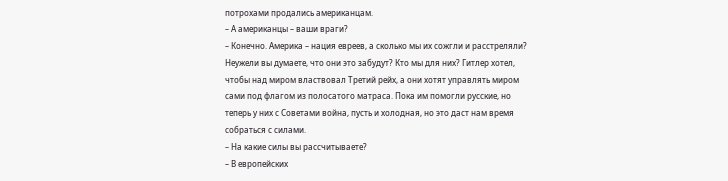потрохами продались американцам.
– А американцы – ваши враги?
– Конечно. Америка – нация евреев, а сколько мы их сожгли и расстреляли? Неужели вы думаете, что они это забудут? Кто мы для них? Гитлер хотел, чтобы над миром властвовал Третий рейх, а они хотят управлять миром сами под флагом из полосатого матраса. Пока им помогли русские, но теперь у них с Советами война, пусть и холодная, но это даст нам время собраться с силами.
– На какие силы вы рассчитываете?
– В европейских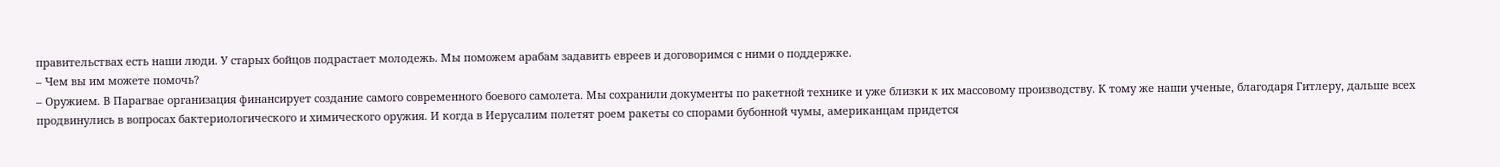правительствах есть наши люди. У старых бойцов подрастает молодежь. Мы поможем арабам задавить евреев и договоримся с ними о поддержке.
– Чем вы им можете помочь?
– Оружием. В Парагвае организация финансирует создание самого современного боевого самолета. Мы сохранили документы по ракетной технике и уже близки к их массовому производству. К тому же наши ученые, благодаря Гитлеру, дальше всех продвинулись в вопросах бактериологического и химического оружия. И когда в Иерусалим полетят роем ракеты со спорами бубонной чумы, американцам придется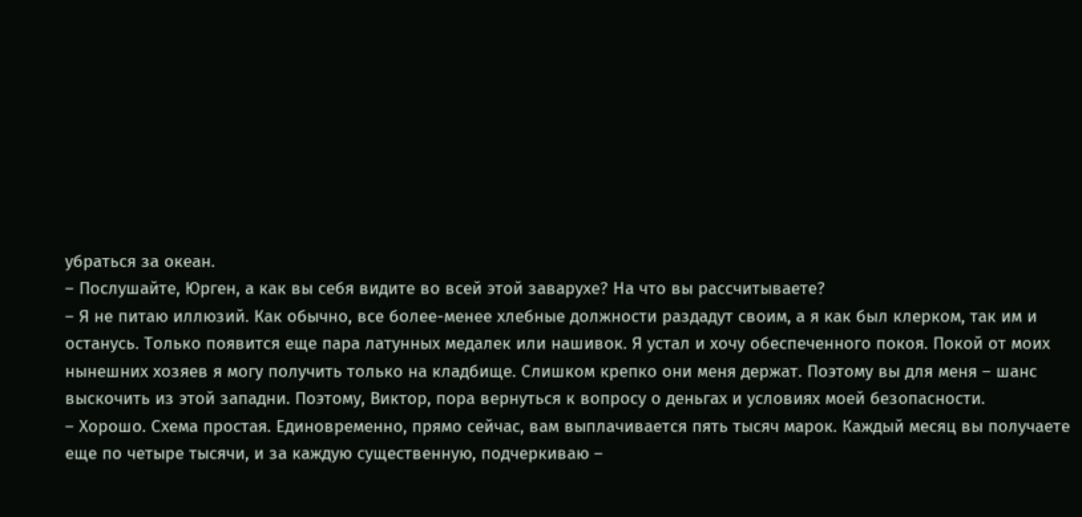убраться за океан.
– Послушайте, Юрген, а как вы себя видите во всей этой заварухе? На что вы рассчитываете?
– Я не питаю иллюзий. Как обычно, все более-менее хлебные должности раздадут своим, а я как был клерком, так им и останусь. Только появится еще пара латунных медалек или нашивок. Я устал и хочу обеспеченного покоя. Покой от моих нынешних хозяев я могу получить только на кладбище. Слишком крепко они меня держат. Поэтому вы для меня – шанс выскочить из этой западни. Поэтому, Виктор, пора вернуться к вопросу о деньгах и условиях моей безопасности.
– Хорошо. Схема простая. Единовременно, прямо сейчас, вам выплачивается пять тысяч марок. Каждый месяц вы получаете еще по четыре тысячи, и за каждую существенную, подчеркиваю –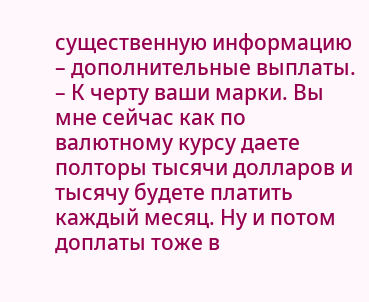существенную информацию – дополнительные выплаты.
– К черту ваши марки. Вы мне сейчас как по валютному курсу даете полторы тысячи долларов и тысячу будете платить каждый месяц. Ну и потом доплаты тоже в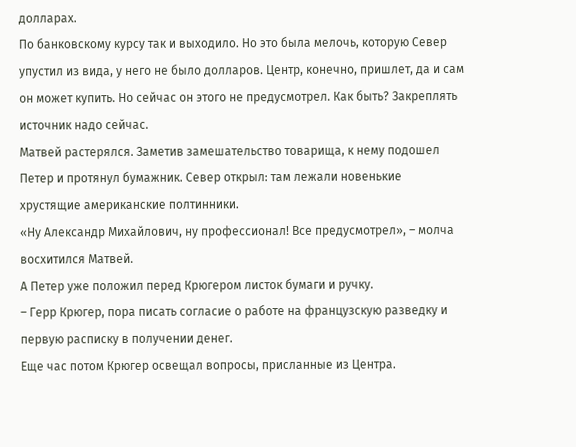долларах.
По банковскому курсу так и выходило. Но это была мелочь, которую Север упустил из вида, у него не было долларов. Центр, конечно, пришлет, да и сам он может купить. Но сейчас он этого не предусмотрел. Как быть? Закреплять источник надо сейчас.
Матвей растерялся. Заметив замешательство товарища, к нему подошел Петер и протянул бумажник. Север открыл: там лежали новенькие хрустящие американские полтинники.
«Ну Александр Михайлович, ну профессионал! Все предусмотрел», – молча восхитился Матвей.
А Петер уже положил перед Крюгером листок бумаги и ручку.
– Герр Крюгер, пора писать согласие о работе на французскую разведку и первую расписку в получении денег.
Еще час потом Крюгер освещал вопросы, присланные из Центра.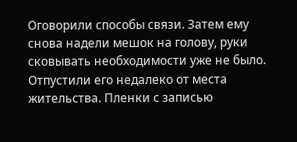Оговорили способы связи. Затем ему снова надели мешок на голову, руки сковывать необходимости уже не было. Отпустили его недалеко от места жительства. Пленки с записью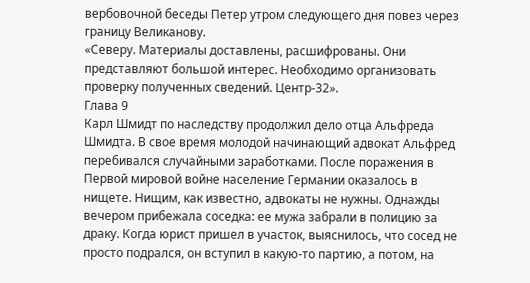вербовочной беседы Петер утром следующего дня повез через границу Великанову.
«Северу. Материалы доставлены, расшифрованы. Они представляют большой интерес. Необходимо организовать проверку полученных сведений. Центр-32».
Глава 9
Карл Шмидт по наследству продолжил дело отца Альфреда Шмидта. В свое время молодой начинающий адвокат Альфред перебивался случайными заработками. После поражения в Первой мировой войне население Германии оказалось в нищете. Нищим, как известно, адвокаты не нужны. Однажды вечером прибежала соседка: ее мужа забрали в полицию за драку. Когда юрист пришел в участок, выяснилось, что сосед не просто подрался, он вступил в какую-то партию, а потом, на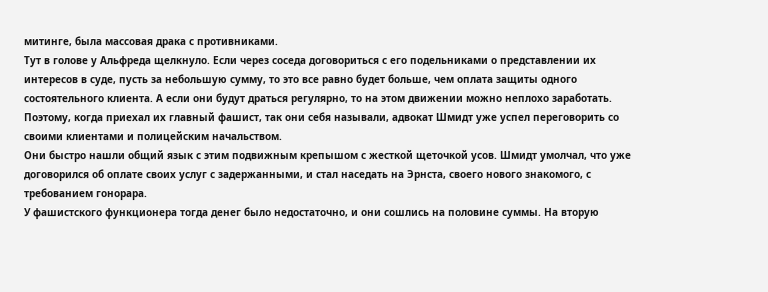митинге, была массовая драка с противниками.
Тут в голове у Альфреда щелкнуло. Если через соседа договориться с его подельниками о представлении их интересов в суде, пусть за небольшую сумму, то это все равно будет больше, чем оплата защиты одного состоятельного клиента. А если они будут драться регулярно, то на этом движении можно неплохо заработать. Поэтому, когда приехал их главный фашист, так они себя называли, адвокат Шмидт уже успел переговорить со своими клиентами и полицейским начальством.
Они быстро нашли общий язык с этим подвижным крепышом с жесткой щеточкой усов. Шмидт умолчал, что уже договорился об оплате своих услуг с задержанными, и стал наседать на Эрнста, своего нового знакомого, с требованием гонорара.
У фашистского функционера тогда денег было недостаточно, и они сошлись на половине суммы. На вторую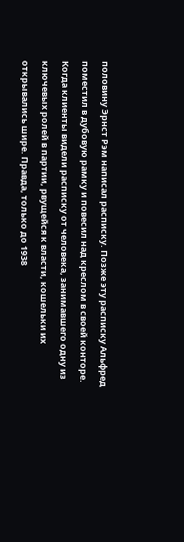половину Эрнст Рэм написал расписку. Позже эту расписку Альфред поместил в дубовую рамку и повесил над креслом в своей конторе. Когда клиенты видели расписку от человека, занимавшего одну из ключевых ролей в партии, рвущейся к власти, кошельки их открывались шире. Правда, только до 1938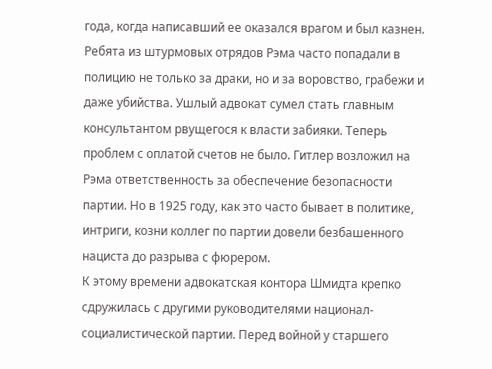года, когда написавший ее оказался врагом и был казнен.
Ребята из штурмовых отрядов Рэма часто попадали в полицию не только за драки, но и за воровство, грабежи и даже убийства. Ушлый адвокат сумел стать главным консультантом рвущегося к власти забияки. Теперь проблем с оплатой счетов не было. Гитлер возложил на Рэма ответственность за обеспечение безопасности партии. Но в 1925 году, как это часто бывает в политике, интриги, козни коллег по партии довели безбашенного нациста до разрыва с фюрером.
К этому времени адвокатская контора Шмидта крепко сдружилась с другими руководителями национал-социалистической партии. Перед войной у старшего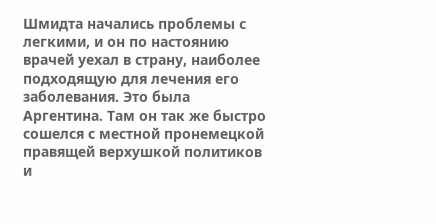Шмидта начались проблемы с легкими, и он по настоянию врачей уехал в страну, наиболее подходящую для лечения его заболевания. Это была Аргентина. Там он так же быстро сошелся с местной пронемецкой правящей верхушкой политиков и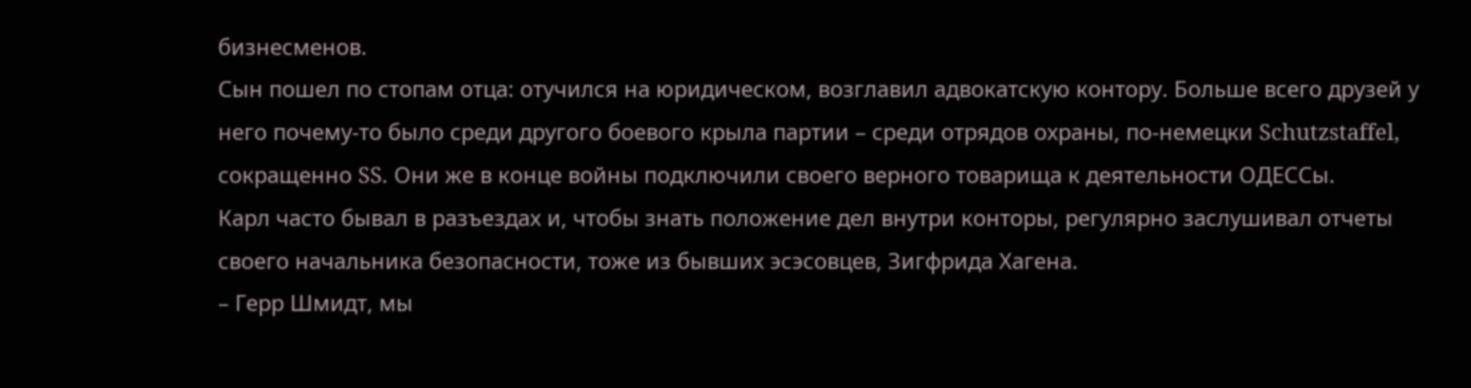бизнесменов.
Сын пошел по стопам отца: отучился на юридическом, возглавил адвокатскую контору. Больше всего друзей у него почему-то было среди другого боевого крыла партии – среди отрядов охраны, по-немецки Schutzstaffel, сокращенно SS. Они же в конце войны подключили своего верного товарища к деятельности ОДЕССы.
Карл часто бывал в разъездах и, чтобы знать положение дел внутри конторы, регулярно заслушивал отчеты своего начальника безопасности, тоже из бывших эсэсовцев, Зигфрида Хагена.
– Герр Шмидт, мы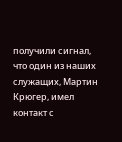получили сигнал, что один из наших служащих, Мартин Крюгер, имел контакт с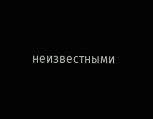неизвестными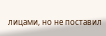лицами, но не поставил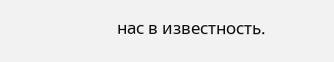нас в известность.